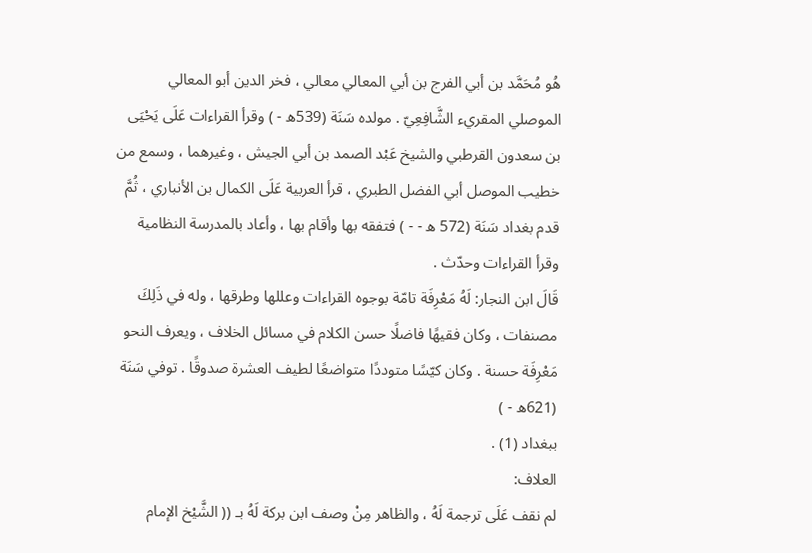هُو مُحَمَّد بن أبي الفرج بن أبي المعالي معالي ، فخر الدين أبو المعالي الموصلي المقريء الشَّافِعِيّ . مولده سَنَة (539ه - ) وقرأ القراءات عَلَى يَحْيَى بن سعدون القرطبي والشيخ عَبْد الصمد بن أبي الجيش ، وغيرهما ، وسمع من خطيب الموصل أبي الفضل الطبري ، قرأ العربية عَلَى الكمال بن الأنباري ، ثُمَّ قدم بغداد سَنَة (572 ه - - ) فتفقه بها وأقام بها ، وأعاد بالمدرسة النظامية وقرأ القراءات وحدّث .
قَالَ ابن النجار: لَهُ مَعْرِفَة تامّة بوجوه القراءات وعللها وطرقها ، وله في ذَلِكَ مصنفات ، وكان فقيهًا فاضلًا حسن الكلام في مسائل الخلاف ، ويعرف النحو مَعْرِفَة حسنة . وكان كيّسًا متوددًا متواضعًا لطيف العشرة صدوقًا . توفي سَنَة (621ه - )
ببغداد (1) .
العلاف:
لم نقف عَلَى ترجمة لَهُ ، والظاهر مِنْ وصف ابن بركة لَهُ بـ (( الشَّيْخ الإمام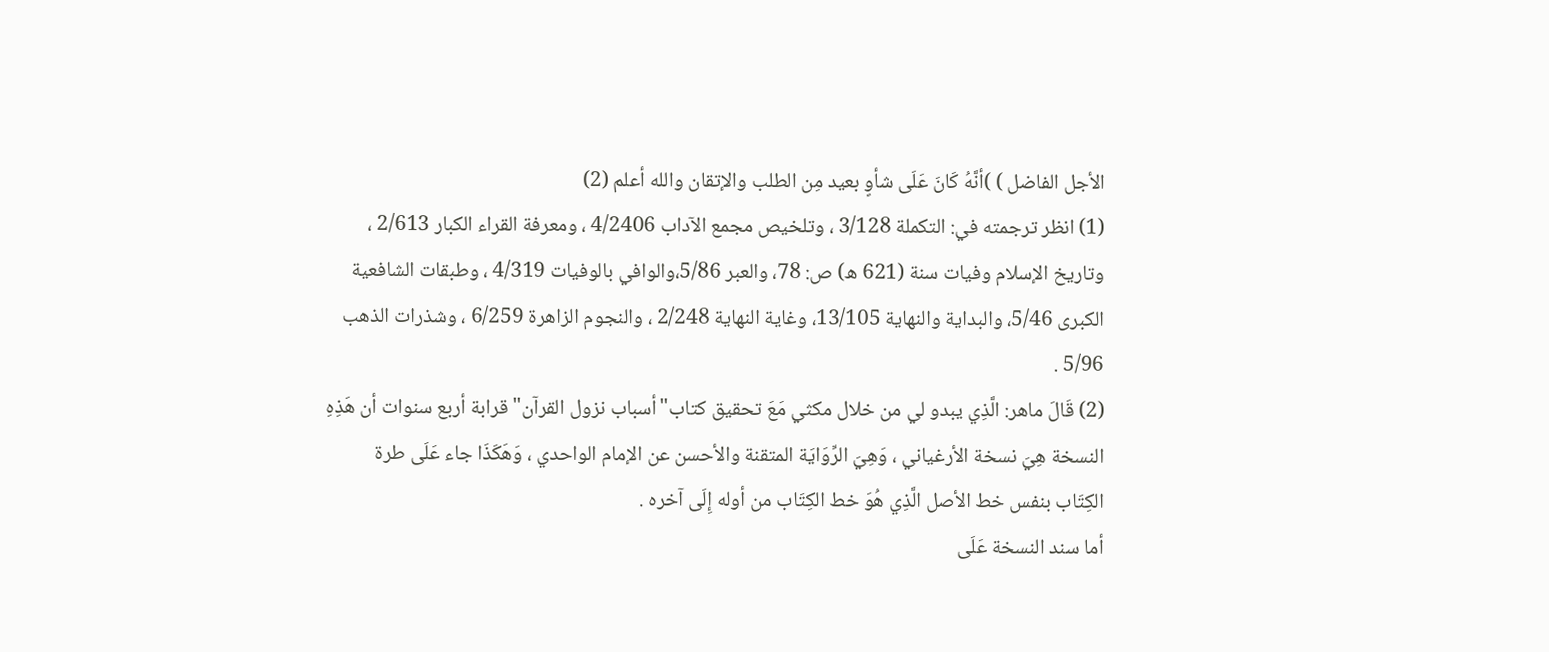الأجل الفاضل ) )أنَّهُ كَانَ عَلَى شأوٍ بعيد مِن الطلب والإتقان والله أعلم (2)
(1) انظر ترجمته في: التكملة 3/128 ، وتلخيص مجمع الآداب 4/2406 ، ومعرفة القراء الكبار 2/613 ، وتاريخ الإسلام وفيات سنة (621 ه) ص: 78، والعبر 5/86،والوافي بالوفيات 4/319 ، وطبقات الشافعية الكبرى 5/46، والبداية والنهاية 13/105، وغاية النهاية 2/248 ، والنجوم الزاهرة 6/259 ، وشذرات الذهب 5/96 .
(2) قَالَ ماهر: الَّذِي يبدو لي من خلال مكثي مَعَ تحقيق كتاب"أسباب نزول القرآن"قرابة أربع سنوات أن هَذِهِ النسخة هِيَ نسخة الأرغياني ، وَهِيَ الرِّوَايَة المتقنة والأحسن عن الإمام الواحدي ، وَهَكَذَا جاء عَلَى طرة الكِتَاب بنفس خط الأصل الَّذِي هُوَ خط الكِتَاب من أوله إِلَى آخره .
أما سند النسخة عَلَى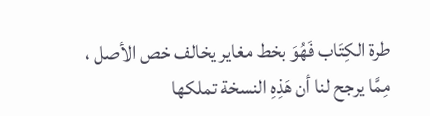طرة الكِتَاب فَهُوَ بخط مغاير يخالف خص الأصل ، مِمَّا يرجح لنا أن هَذِهِ النسخة تملكها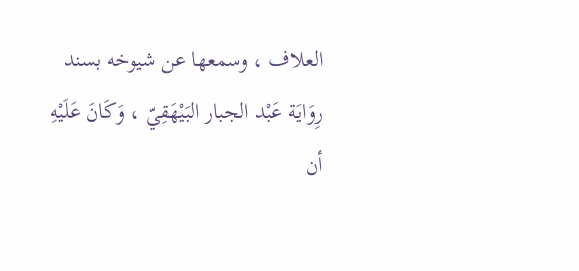العلاف ، وسمعها عن شيوخه بسند رِوَايَة عَبْد الجبار البَيْهَقِيّ ، وَكَانَ عَلَيْهِ أن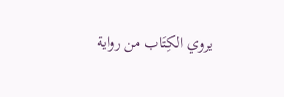يروي الكِتَاب من رواية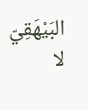البَيْهَقِيّ لا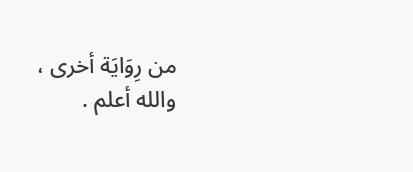من رِوَايَة أخرى ، والله أعلم .